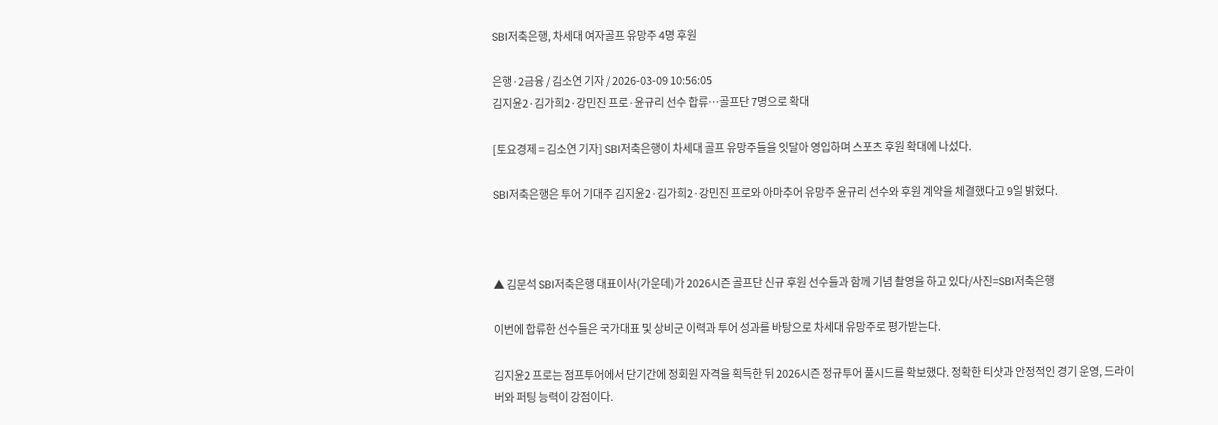SBI저축은행, 차세대 여자골프 유망주 4명 후원

은행·2금융 / 김소연 기자 / 2026-03-09 10:56:05
김지윤2·김가희2·강민진 프로·윤규리 선수 합류…골프단 7명으로 확대

[토요경제 = 김소연 기자] SBI저축은행이 차세대 골프 유망주들을 잇달아 영입하며 스포츠 후원 확대에 나섰다.

SBI저축은행은 투어 기대주 김지윤2·김가희2·강민진 프로와 아마추어 유망주 윤규리 선수와 후원 계약을 체결했다고 9일 밝혔다.



▲ 김문석 SBI저축은행 대표이사(가운데)가 2026시즌 골프단 신규 후원 선수들과 함께 기념 촬영을 하고 있다/사진=SBI저축은행

이번에 합류한 선수들은 국가대표 및 상비군 이력과 투어 성과를 바탕으로 차세대 유망주로 평가받는다.

김지윤2 프로는 점프투어에서 단기간에 정회원 자격을 획득한 뒤 2026시즌 정규투어 풀시드를 확보했다. 정확한 티샷과 안정적인 경기 운영, 드라이버와 퍼팅 능력이 강점이다.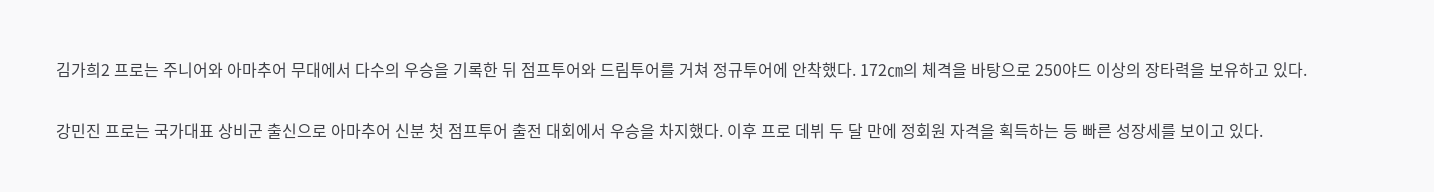김가희2 프로는 주니어와 아마추어 무대에서 다수의 우승을 기록한 뒤 점프투어와 드림투어를 거쳐 정규투어에 안착했다. 172㎝의 체격을 바탕으로 250야드 이상의 장타력을 보유하고 있다.

강민진 프로는 국가대표 상비군 출신으로 아마추어 신분 첫 점프투어 출전 대회에서 우승을 차지했다. 이후 프로 데뷔 두 달 만에 정회원 자격을 획득하는 등 빠른 성장세를 보이고 있다.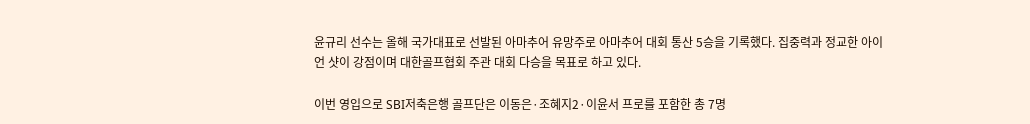윤규리 선수는 올해 국가대표로 선발된 아마추어 유망주로 아마추어 대회 통산 5승을 기록했다. 집중력과 정교한 아이언 샷이 강점이며 대한골프협회 주관 대회 다승을 목표로 하고 있다.

이번 영입으로 SBI저축은행 골프단은 이동은·조혜지2·이윤서 프로를 포함한 총 7명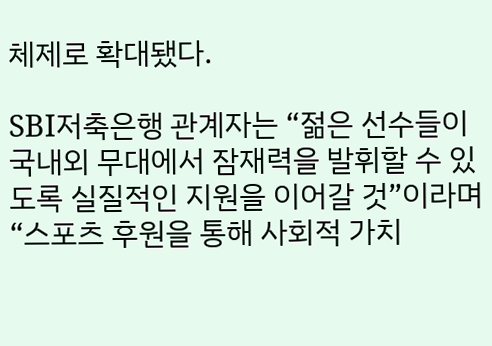체제로 확대됐다.

SBI저축은행 관계자는 “젊은 선수들이 국내외 무대에서 잠재력을 발휘할 수 있도록 실질적인 지원을 이어갈 것”이라며 “스포츠 후원을 통해 사회적 가치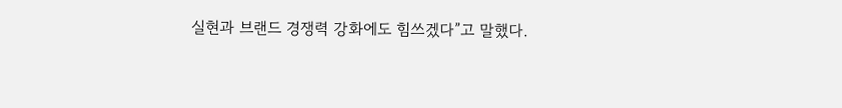실현과 브랜드 경쟁력 강화에도 힘쓰겠다”고 말했다.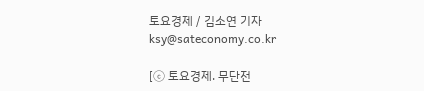토요경제 / 김소연 기자 ksy@sateconomy.co.kr

[ⓒ 토요경제. 무단전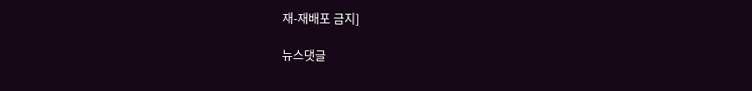재-재배포 금지]

뉴스댓글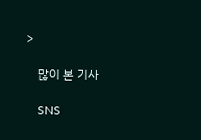>

    많이 본 기사

    SNS